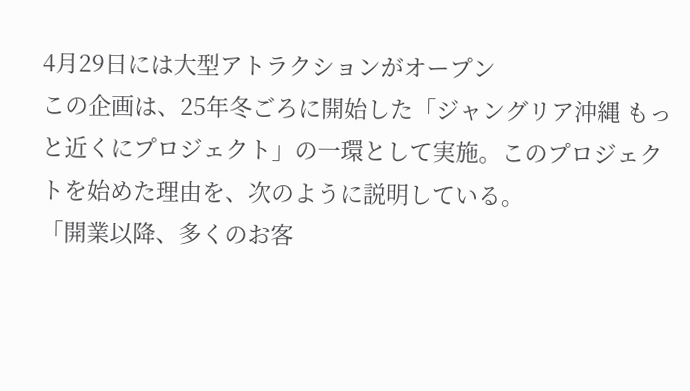4月29日には大型アトラクションがオープン
この企画は、25年冬ごろに開始した「ジャングリア沖縄 もっと近くにプロジェクト」の一環として実施。このプロジェクトを始めた理由を、次のように説明している。
「開業以降、多くのお客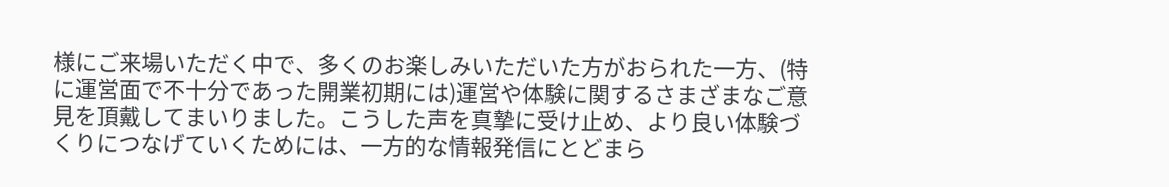様にご来場いただく中で、多くのお楽しみいただいた方がおられた一方、(特に運営面で不十分であった開業初期には)運営や体験に関するさまざまなご意見を頂戴してまいりました。こうした声を真摯に受け止め、より良い体験づくりにつなげていくためには、一方的な情報発信にとどまら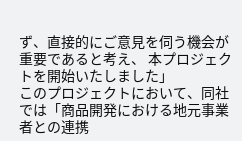ず、直接的にご意見を伺う機会が重要であると考え、 本プロジェクトを開始いたしました」
このプロジェクトにおいて、同社では「商品開発における地元事業者との連携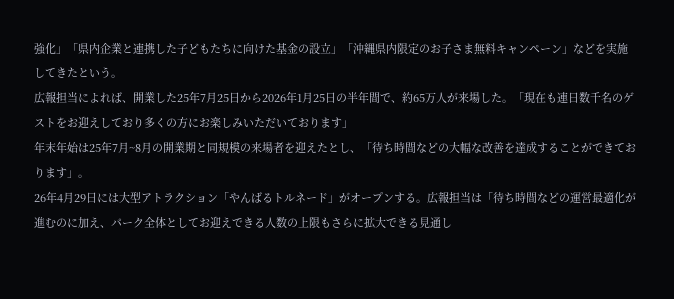強化」「県内企業と連携した子どもたちに向けた基金の設立」「沖縄県内限定のお子さま無料キャンペーン」などを実施してきたという。
広報担当によれば、開業した25年7月25日から2026年1月25日の半年間で、約65万人が来場した。「現在も連日数千名のゲストをお迎えしており多くの方にお楽しみいただいております」
年末年始は25年7月~8月の開業期と同規模の来場者を迎えたとし、「待ち時間などの大幅な改善を達成することができております」。
26年4月29日には大型アトラクション「やんばるトルネード」がオープンする。広報担当は「待ち時間などの運営最適化が進むのに加え、パーク全体としてお迎えできる人数の上限もさらに拡大できる見通し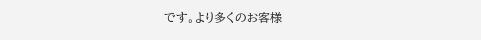です。より多くのお客様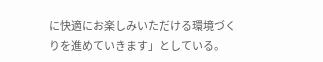に快適にお楽しみいただける環境づくりを進めていきます」としている。